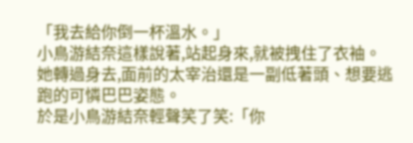「我去給你倒一杯溫水。」
小鳥游結奈這樣說著,站起身來,就被拽住了衣袖。
她轉過身去,面前的太宰治還是一副低著頭、想要逃跑的可憐巴巴姿態。
於是小鳥游結奈輕聲笑了笑:「你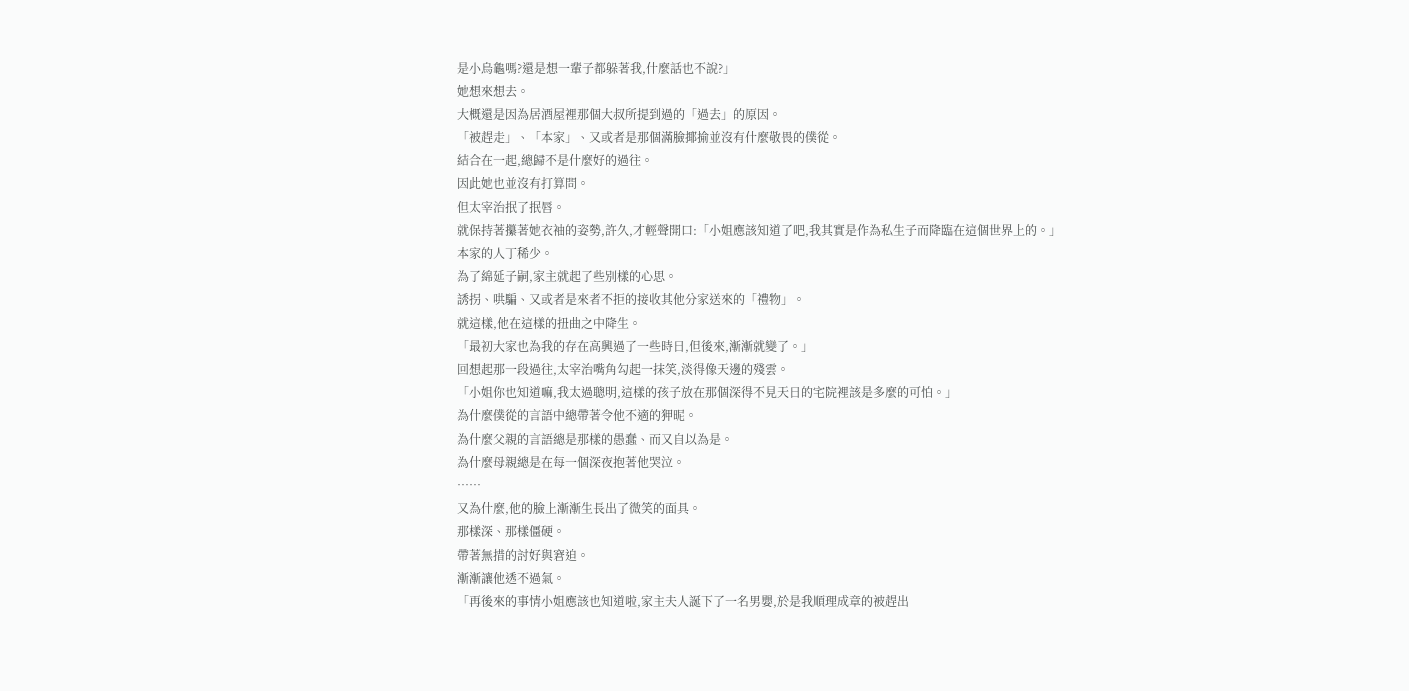是小烏龜嗎?還是想一輩子都躲著我,什麼話也不說?」
她想來想去。
大概還是因為居酒屋裡那個大叔所提到過的「過去」的原因。
「被趕走」、「本家」、又或者是那個滿臉揶揄並沒有什麼敬畏的僕從。
結合在一起,總歸不是什麼好的過往。
因此她也並沒有打算問。
但太宰治抿了抿唇。
就保持著攥著她衣袖的姿勢,許久,才輕聲開口:「小姐應該知道了吧,我其實是作為私生子而降臨在這個世界上的。」
本家的人丁稀少。
為了綿延子嗣,家主就起了些別樣的心思。
誘拐、哄騙、又或者是來者不拒的接收其他分家送來的「禮物」。
就這樣,他在這樣的扭曲之中降生。
「最初大家也為我的存在高興過了一些時日,但後來,漸漸就變了。」
回想起那一段過往,太宰治嘴角勾起一抹笑,淡得像天邊的殘雲。
「小姐你也知道嘛,我太過聰明,這樣的孩子放在那個深得不見天日的宅院裡該是多麼的可怕。」
為什麼僕從的言語中總帶著令他不適的狎昵。
為什麼父親的言語總是那樣的愚蠢、而又自以為是。
為什麼母親總是在每一個深夜抱著他哭泣。
……
又為什麼,他的臉上漸漸生長出了微笑的面具。
那樣深、那樣僵硬。
帶著無措的討好與窘迫。
漸漸讓他透不過氣。
「再後來的事情小姐應該也知道啦,家主夫人誕下了一名男嬰,於是我順理成章的被趕出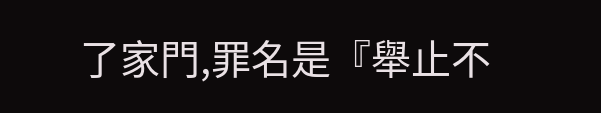了家門,罪名是『舉止不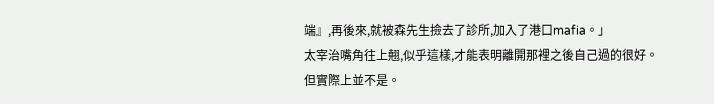端』,再後來,就被森先生撿去了診所,加入了港口mafia。」
太宰治嘴角往上翹,似乎這樣,才能表明離開那裡之後自己過的很好。
但實際上並不是。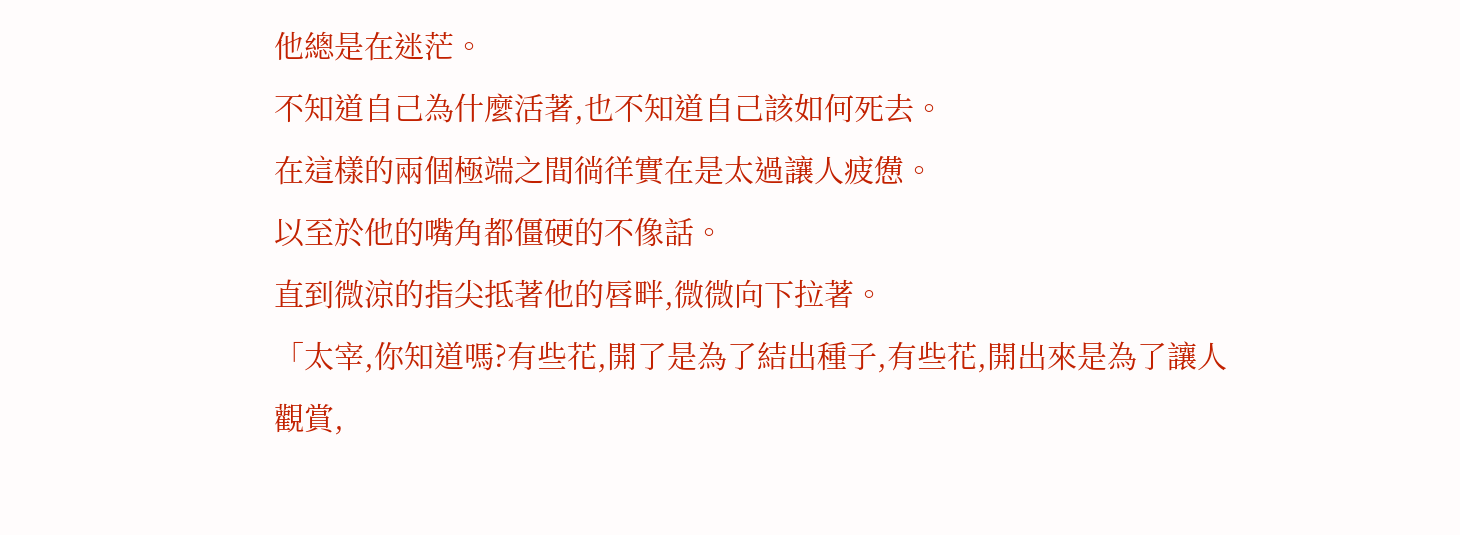他總是在迷茫。
不知道自己為什麼活著,也不知道自己該如何死去。
在這樣的兩個極端之間徜徉實在是太過讓人疲憊。
以至於他的嘴角都僵硬的不像話。
直到微涼的指尖抵著他的唇畔,微微向下拉著。
「太宰,你知道嗎?有些花,開了是為了結出種子,有些花,開出來是為了讓人觀賞,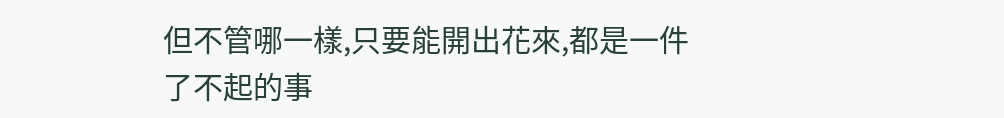但不管哪一樣,只要能開出花來,都是一件了不起的事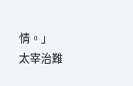情。」
太宰治難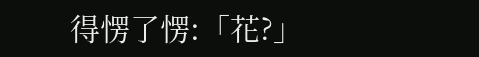得愣了愣:「花?」